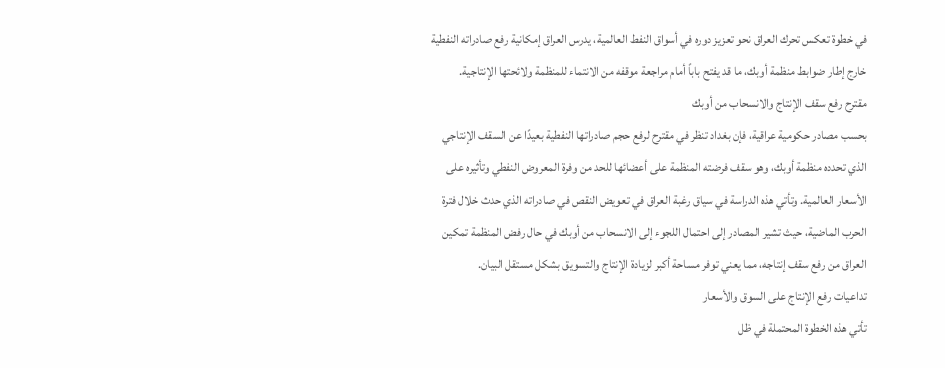في خطوة تعكس تحرك العراق نحو تعزيز دوره في أسواق النفط العالمية، يدرس العراق إمكانية رفع صادراته النفطية خارج إطار ضوابط منظمة أوبك، ما قد يفتح باباً أمام مراجعة موقفه من الانتماء للمنظمة ولائحتها الإنتاجية.
مقترح رفع سقف الإنتاج والانسحاب من أوبك
بحسب مصادر حكومية عراقية، فإن بغداد تنظر في مقترح لرفع حجم صادراتها النفطية بعيدًا عن السقف الإنتاجي الذي تحدده منظمة أوبك، وهو سقف فرضته المنظمة على أعضائها للحد من وفرة المعروض النفطي وتأثيره على الأسعار العالمية. وتأتي هذه الدراسة في سياق رغبة العراق في تعويض النقص في صادراته الذي حدث خلال فترة الحرب الماضية، حيث تشير المصادر إلى احتمال اللجوء إلى الانسحاب من أوبك في حال رفض المنظمة تمكين العراق من رفع سقف إنتاجه، مما يعني توفر مساحة أكبر لزيادة الإنتاج والتسويق بشكل مستقل البيان.
تداعيات رفع الإنتاج على السوق والأسعار
تأتي هذه الخطوة المحتملة في ظل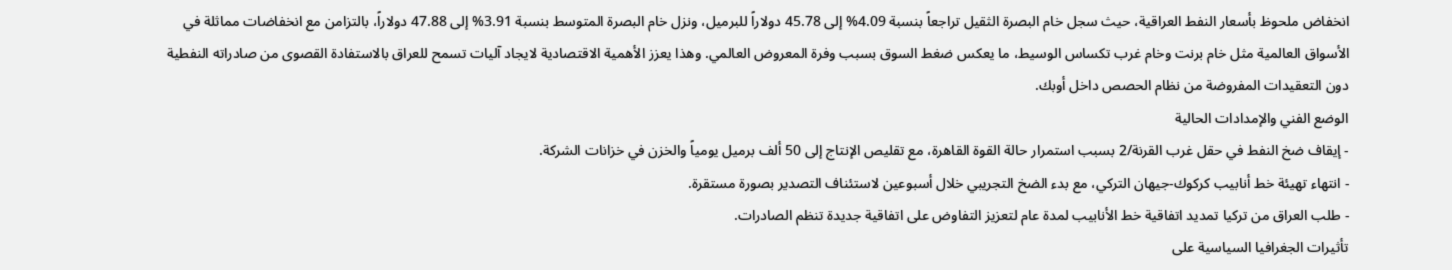انخفاض ملحوظ بأسعار النفط العراقية، حيث سجل خام البصرة الثقيل تراجعاً بنسبة 4.09% إلى 45.78 دولاراً للبرميل، ونزل خام البصرة المتوسط بنسبة 3.91% إلى 47.88 دولاراً، بالتزامن مع انخفاضات مماثلة في الأسواق العالمية مثل خام برنت وخام غرب تكساس الوسيط، ما يعكس ضغط السوق بسبب وفرة المعروض العالمي. وهذا يعزز الأهمية الاقتصادية لايجاد آليات تسمح للعراق بالاستفادة القصوى من صادراته النفطية دون التعقيدات المفروضة من نظام الحصص داخل أوبك.
الوضع الفني والإمدادات الحالية
- إيقاف ضخ النفط في حقل غرب القرنة/2 بسبب استمرار حالة القوة القاهرة، مع تقليص الإنتاج إلى 50 ألف برميل يومياً والخزن في خزانات الشركة.
- انتهاء تهيئة خط أنابيب كركوك-جيهان التركي، مع بدء الضخ التجريبي خلال أسبوعين لاستئناف التصدير بصورة مستقرة.
- طلب العراق من تركيا تمديد اتفاقية خط الأنابيب لمدة عام لتعزيز التفاوض على اتفاقية جديدة تنظم الصادرات.
تأثيرات الجغرافيا السياسية على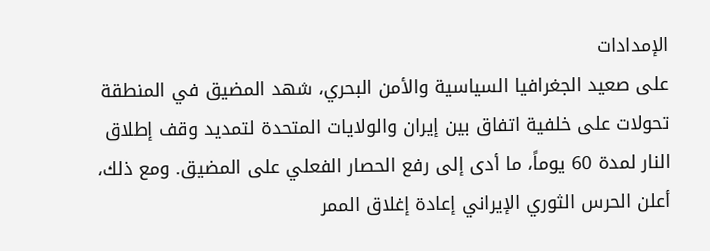الإمدادات
على صعيد الجغرافيا السياسية والأمن البحري، شهد المضيق في المنطقة تحولات على خلفية اتفاق بين إيران والولايات المتحدة لتمديد وقف إطلاق النار لمدة 60 يوماً، ما أدى إلى رفع الحصار الفعلي على المضيق. ومع ذلك، أعلن الحرس الثوري الإيراني إعادة إغلاق الممر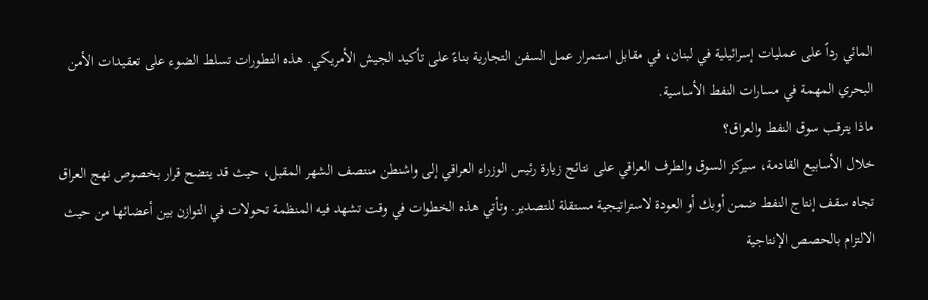المائي رداً على عمليات إسرائيلية في لبنان، في مقابل استمرار عمل السفن التجارية بناءً على تأكيد الجيش الأمريكي. هذه التطورات تسلط الضوء على تعقيدات الأمن البحري المهمة في مسارات النفط الأساسية.
ماذا يترقب سوق النفط والعراق؟
خلال الأسابيع القادمة، سيركز السوق والطرف العراقي على نتائج زيارة رئيس الوزراء العراقي إلى واشنطن منتصف الشهر المقبل، حيث قد يتضح قرار بخصوص نهج العراق تجاه سقف إنتاج النفط ضمن أوبك أو العودة لاستراتيجية مستقلة للتصدير. وتأتي هذه الخطوات في وقت تشهد فيه المنظمة تحولات في التوازن بين أعضائها من حيث الالتزام بالحصص الإنتاجية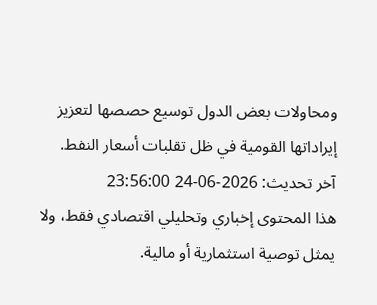ومحاولات بعض الدول توسيع حصصها لتعزيز إيراداتها القومية في ظل تقلبات أسعار النفط.
آخر تحديث: 2026-06-24 23:56:00
هذا المحتوى إخباري وتحليلي اقتصادي فقط، ولا يمثل توصية استثمارية أو مالية.